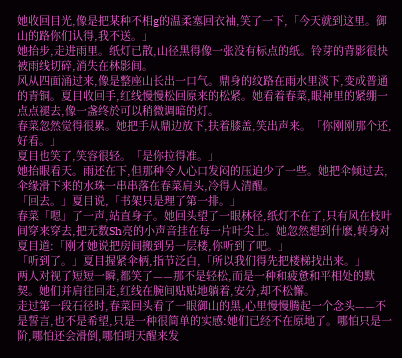她收回目光,像是把某种不相g的温柔塞回衣袖,笑了一下,「今天就到这里。御山的路你们认得,我不送。」
她抬步,走进雨里。纸灯已散,山径黑得像一张没有标点的纸。铃芽的背影很快被雨线切碎,消失在林影间。
风从四面涌过来,像是整座山长出一口气。鼎身的纹路在雨水里淡下,变成普通的青铜。夏目收回手,红线慢慢松回原来的松紧。她看着春菜,眼神里的紧绷一点点褪去,像一盏终於可以稍微调暗的灯。
春菜忽然觉得很累。她把手从鼎边放下,扶着膝盖,笑出声来。「你刚刚那个还,好看。」
夏目也笑了,笑容很轻。「是你拉得准。」
她抬眼看天。雨还在下,但那种令人心口发闷的压迫少了一些。她把伞倾过去,伞缘滑下来的水珠一串串落在春菜肩头,冷得人清醒。
「回去。」夏目说,「书架只是理了第一排。」
春菜「嗯」了一声,站直身子。她回头望了一眼林径,纸灯不在了,只有风在枝叶间穿来穿去,把无数Sh亮的小声音挂在每一片叶尖上。她忽然想到什麽,转身对夏目道:「刚才她说把房间搬到另一层楼,你听到了吧。」
「听到了。」夏目握紧伞柄,指节泛白,「所以我们得先把楼梯找出来。」
两人对视了短短一瞬,都笑了——那不是轻松,而是一种和疲惫和平相处的默契。她们并肩往回走,红线在腕间贴贴地躺着,安分,却不松懈。
走过第一段石径时,春菜回头看了一眼御山的黑,心里慢慢腾起一个念头——不是誓言,也不是希望,只是一种很简单的实感:她们已经不在原地了。哪怕只是一阶,哪怕还会滑倒,哪怕明天醒来发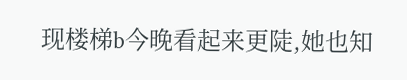现楼梯b今晚看起来更陡,她也知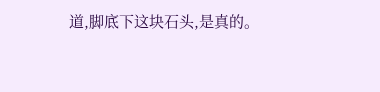道,脚底下这块石头,是真的。